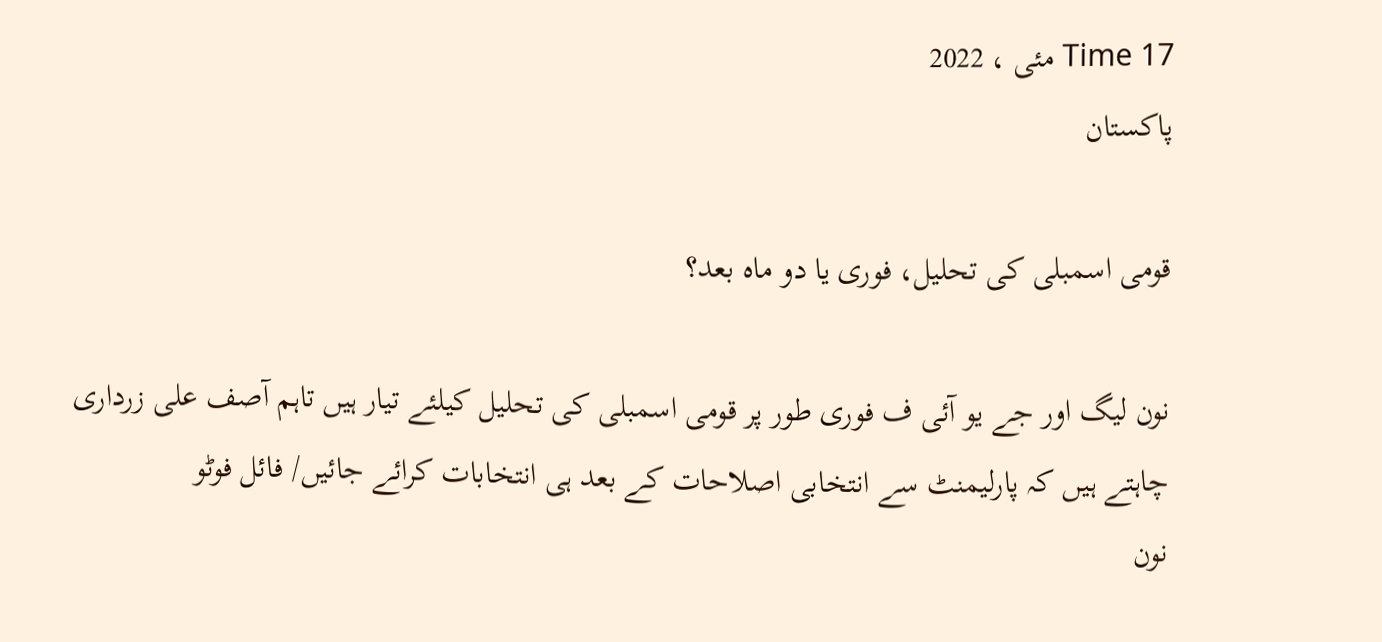Time 17 مئی ، 2022
پاکستان

قومی اسمبلی کی تحلیل، فوری یا دو ماہ بعد؟

نون لیگ اور جے یو آئی ف فوری طور پر قومی اسمبلی کی تحلیل کیلئے تیار ہیں تاہم آصف علی زرداری چاہتے ہیں کہ پارلیمنٹ سے انتخابی اصلاحات کے بعد ہی انتخابات کرائے جائیں/ فائل فوٹو
نون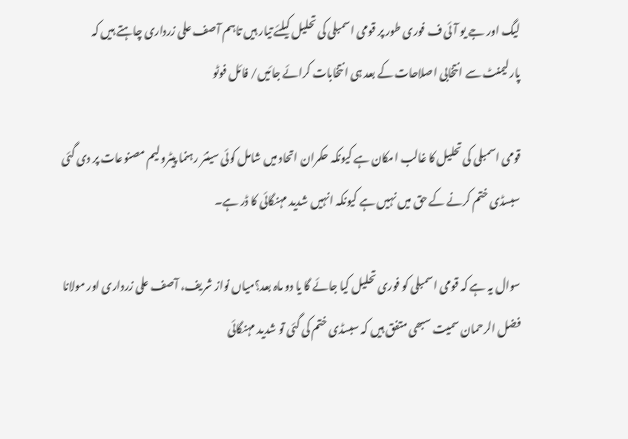لیگ اور جے یو آئی ف فوری طور پر قومی اسمبلی کی تحلیل کیلئے تیار ہیں تاہم آصف علی زرداری چاہتے ہیں کہ پارلیمنٹ سے انتخابی اصلاحات کے بعد ہی انتخابات کرائے جائیں/ فائل فوٹو

قومی اسمبلی کی تحلیل کا غالب امکان ہے کیونکہ حکمران اتحاد میں شامل کوئی سینئر رہنما پیٹرولیم مصنوعات پر دی گئی سبسڈی ختم کرنے کے حق میں نہیں ہے کیونکہ انہیں شدید مہنگائی کا ڈر ہے۔

سوال یہ ہے کہ قومی اسمبلی کو فوری تحلیل کیا جائے گا یا دو ماہ بعد؟میاں نواز شریف، آصف علی زرداری اور مولانا فضل الرحمان سمیت سبھی متفق ہیں کہ سبسڈی ختم کی گئی تو شدید مہنگائی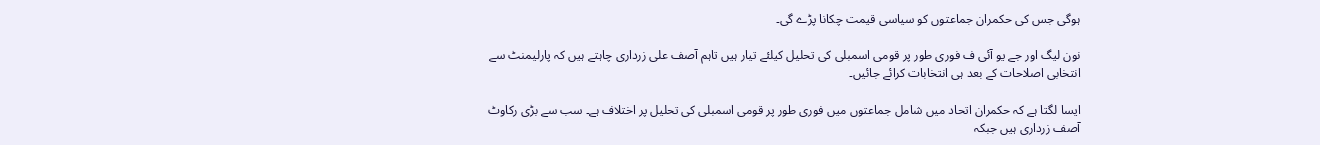ہوگی جس کی حکمران جماعتوں کو سیاسی قیمت چکانا پڑے گی۔

نون لیگ اور جے یو آئی ف فوری طور پر قومی اسمبلی کی تحلیل کیلئے تیار ہیں تاہم آصف علی زرداری چاہتے ہیں کہ پارلیمنٹ سے انتخابی اصلاحات کے بعد ہی انتخابات کرائے جائیں۔

ایسا لگتا ہے کہ حکمران اتحاد میں شامل جماعتوں میں فوری طور پر قومی اسمبلی کی تحلیل پر اختلاف ہے۔ سب سے بڑی رکاوٹ آصف زرداری ہیں جبکہ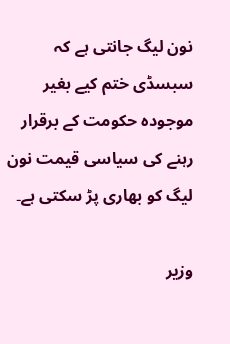نون لیگ جانتی ہے کہ سبسڈی ختم کیے بغیر موجودہ حکومت کے برقرار رہنے کی سیاسی قیمت نون لیگ کو بھاری پڑ سکتی ہے۔

وزیر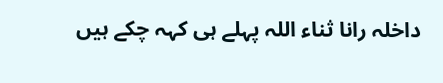داخلہ رانا ثناء اللہ پہلے ہی کہہ چکے ہیں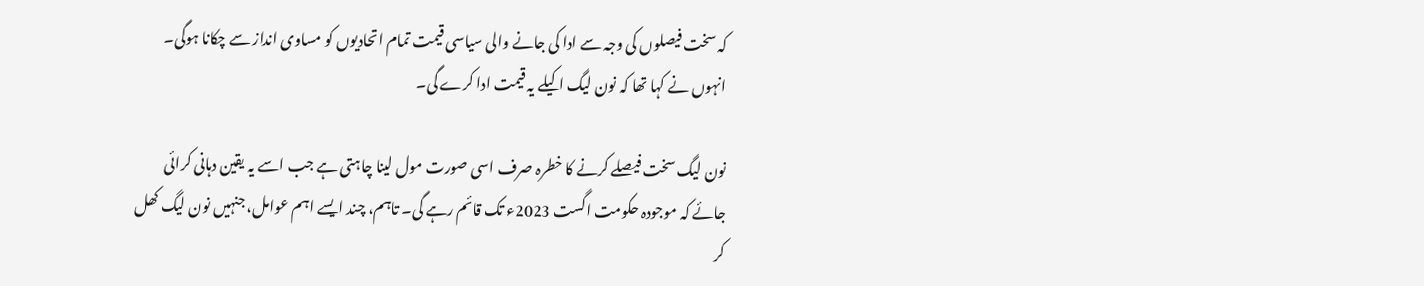کہ سخت فیصلوں کی وجہ سے ادا کی جانے والی سیاسی قیمت تمام اتحادیوں کو مساوی انداز سے چکانا ہوگی۔ انہوں نے کہا تھا کہ نون لیگ اکیلے یہ قیمت ادا کرے گی۔

نون لیگ سخت فیصلے کرنے کا خطرہ صرف اسی صورت مول لینا چاہتی ہے جب اسے یہ یقین دہانی کرائی جائے کہ موجودہ حکومت اگست 2023ء تک قائم رہے گی۔ تاہم، چند ایسے اہم عوامل، جنہیں نون لیگ کھل کر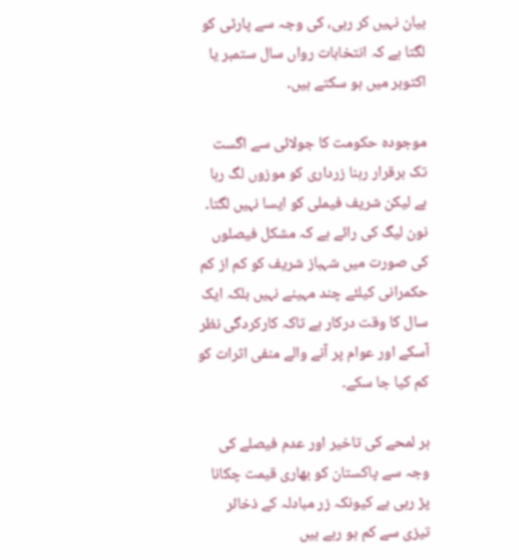بیان نہیں کر رہی، کی وجہ سے پارٹی کو لگتا ہے کہ انتخابات رواں سال ستمبر یا اکتوبر میں ہو سکتے ہیں۔

موجودہ حکومت کا جولائی سے اگست تک برقرار رہنا زرداری کو موزوں لگ رہا ہے لیکن شریف فیملی کو ایسا نہیں لگتا۔ نون لیگ کی رائے ہے کہ مشکل فیصلوں کی صورت میں شہباز شریف کو کم از کم حکمرانی کیلئے چند مہینے نہیں بلکہ ایک سال کا وقت درکار ہے تاکہ کارکردگی نظر آسکے اور عوام پر آنے والے منفی اثرات کو کم کیا جا سکے۔

ہر لمحے کی تاخیر اور عدم فیصلے کی وجہ سے پاکستان کو بھاری قیمت چکانا پڑ رہی ہے کیونکہ زر مبادلہ کے ذخائر تیزی سے کم ہو رہے ہیں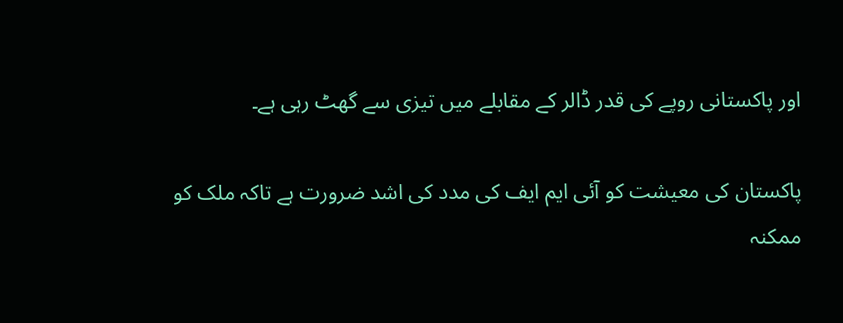اور پاکستانی روپے کی قدر ڈالر کے مقابلے میں تیزی سے گھٹ رہی ہے۔

پاکستان کی معیشت کو آئی ایم ایف کی مدد کی اشد ضرورت ہے تاکہ ملک کو ممکنہ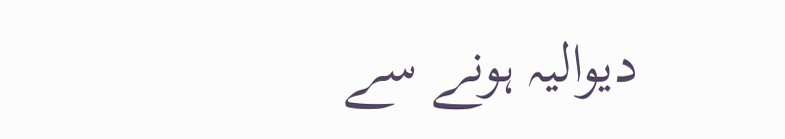دیوالیہ ہونے سے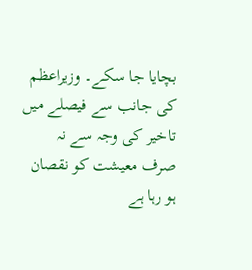بچایا جا سکے۔ وزیراعظم کی جانب سے فیصلے میں تاخیر کی وجہ سے نہ صرف معیشت کو نقصان ہو رہا ہے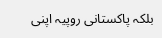بلکہ پاکستانی روپیہ اپنی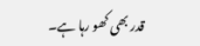قدر بھی کھو رہا ہے۔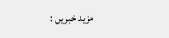مزید خبریں :